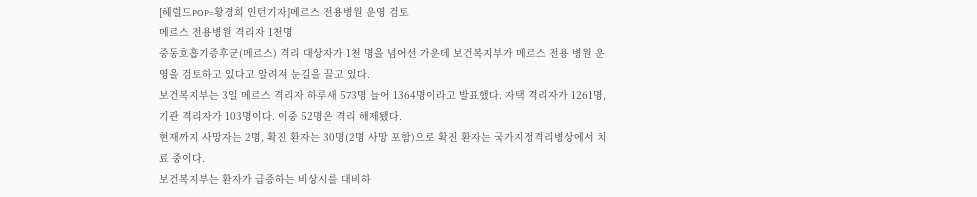[헤럴드POP=황경희 인턴기자]메르스 전용병원 운영 검토
메르스 전용병원 격리자 1천명
중동호흡기증후군(메르스) 격리 대상자가 1천 명을 넘어선 가운데 보건복지부가 메르스 전용 병원 운영을 검토하고 있다고 알려져 눈길을 끌고 있다.
보건복지부는 3일 메르스 격리자 하루새 573명 늘어 1364명이라고 발표했다. 자택 격리자가 1261명, 기관 격리자가 103명이다. 이중 52명은 격리 해제됐다.
현재까지 사망자는 2명, 확진 환자는 30명(2명 사망 포함)으로 확진 환자는 국가지정격리병상에서 치료 중이다.
보건복지부는 환자가 급증하는 비상시를 대비하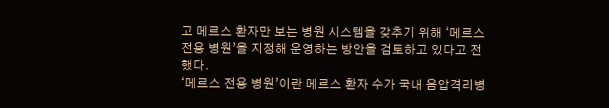고 메르스 환자만 보는 병원 시스템을 갖추기 위해 ‘메르스 전용 병원’을 지정해 운영하는 방안을 검토하고 있다고 전했다.
‘메르스 전용 병원’이란 메르스 환자 수가 국내 음압격리병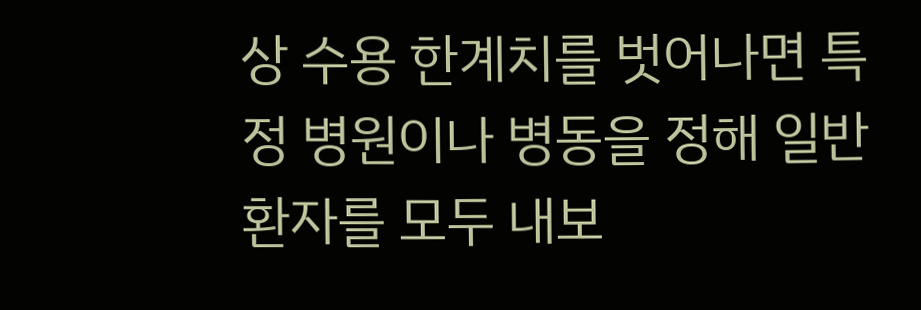상 수용 한계치를 벗어나면 특정 병원이나 병동을 정해 일반 환자를 모두 내보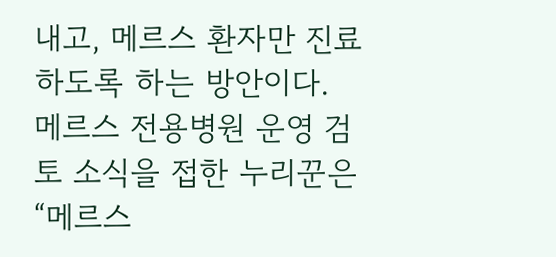내고, 메르스 환자만 진료하도록 하는 방안이다.
메르스 전용병원 운영 검토 소식을 접한 누리꾼은 “메르스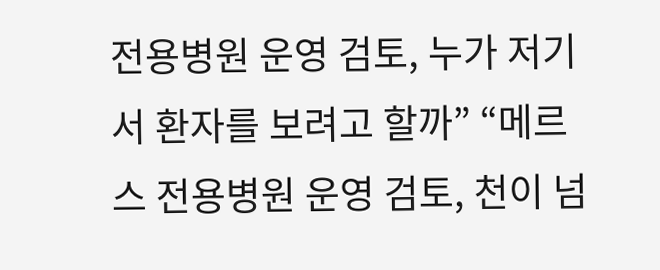전용병원 운영 검토, 누가 저기서 환자를 보려고 할까” “메르스 전용병원 운영 검토, 천이 넘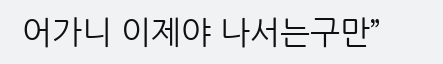어가니 이제야 나서는구만”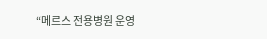“메르스 전용병원 운영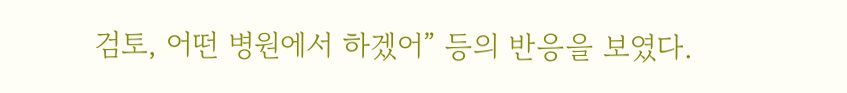검토, 어떤 병원에서 하겠어” 등의 반응을 보였다.